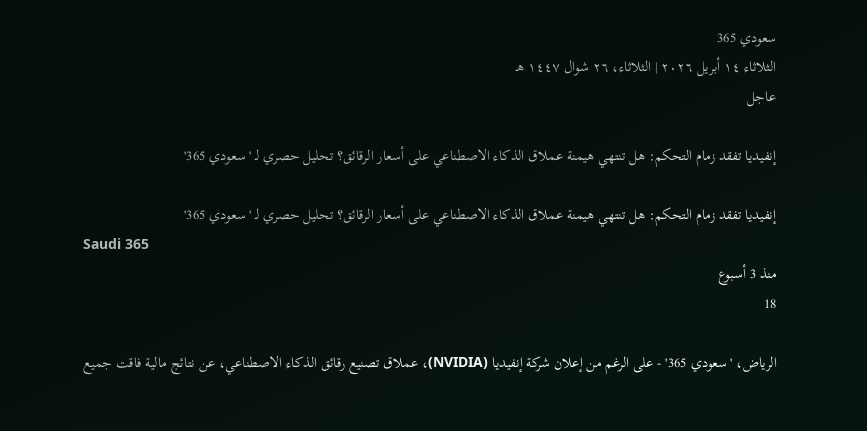سعودي 365
الثلاثاء ١٤ أبريل ٢٠٢٦ | الثلاثاء، ٢٦ شوال ١٤٤٧ هـ
عاجل

إنفيديا تفقد زمام التحكم: هل تنتهي هيمنة عملاق الذكاء الاصطناعي على أسعار الرقائق؟ تحليل حصري لـ 'سعودي 365'

إنفيديا تفقد زمام التحكم: هل تنتهي هيمنة عملاق الذكاء الاصطناعي على أسعار الرقائق؟ تحليل حصري لـ 'سعودي 365'
Saudi 365
منذ 3 أسبوع
18

الرياض، 'سعودي 365' - على الرغم من إعلان شركة إنفيديا (NVIDIA)، عملاق تصنيع رقائق الذكاء الاصطناعي، عن نتائج مالية فاقت جميع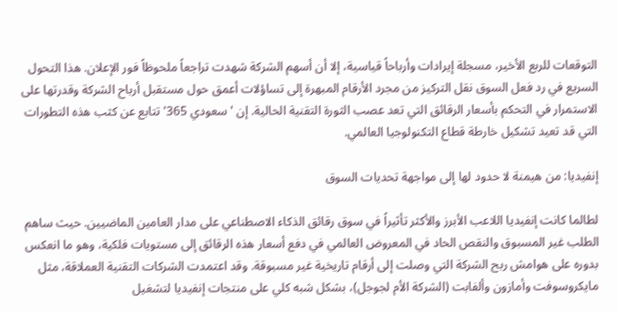التوقعات للربع الأخير، مسجلة إيرادات وأرباحاً قياسية، إلا أن أسهم الشركة شهدت تراجعاً ملحوظاً فور الإعلان. هذا التحول السريع في رد فعل السوق نقل التركيز من مجرد الأرقام المبهرة إلى تساؤلات أعمق حول مستقبل أرباح الشركة وقدرتها على الاستمرار في التحكم بأسعار الرقائق التي تعد عصب الثورة التقنية الحالية. إن 'سعودي 365' تتابع عن كثب هذه التطورات التي قد تعيد تشكيل خارطة قطاع التكنولوجيا العالمي.

إنفيديا: من هيمنة لا حدود لها إلى مواجهة تحديات السوق

لطالما كانت إنفيديا اللاعب الأبرز والأكثر تأثيراً في سوق رقائق الذكاء الاصطناعي على مدار العامين الماضيين. حيث ساهم الطلب غير المسبوق والنقص الحاد في المعروض العالمي في دفع أسعار هذه الرقائق إلى مستويات فلكية، وهو ما انعكس بدوره على هوامش ربح الشركة التي وصلت إلى أرقام تاريخية غير مسبوقة. وقد اعتمدت الشركات التقنية العملاقة، مثل مايكروسوفت وأمازون وألفابت (الشركة الأم لجوجل)، بشكل شبه كلي على منتجات إنفيديا لتشغيل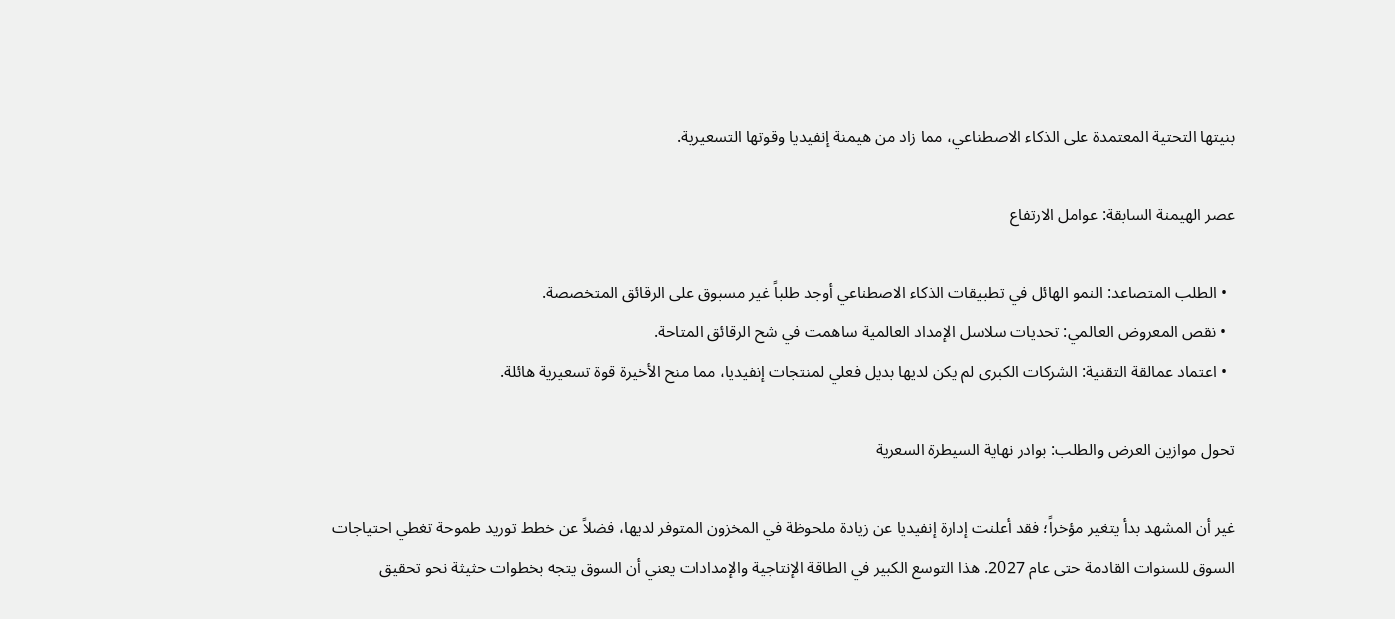بنيتها التحتية المعتمدة على الذكاء الاصطناعي، مما زاد من هيمنة إنفيديا وقوتها التسعيرية.

عصر الهيمنة السابقة: عوامل الارتفاع

  • الطلب المتصاعد: النمو الهائل في تطبيقات الذكاء الاصطناعي أوجد طلباً غير مسبوق على الرقائق المتخصصة.
  • نقص المعروض العالمي: تحديات سلاسل الإمداد العالمية ساهمت في شح الرقائق المتاحة.
  • اعتماد عمالقة التقنية: الشركات الكبرى لم يكن لديها بديل فعلي لمنتجات إنفيديا، مما منح الأخيرة قوة تسعيرية هائلة.

تحول موازين العرض والطلب: بوادر نهاية السيطرة السعرية

غير أن المشهد بدأ يتغير مؤخراً؛ فقد أعلنت إدارة إنفيديا عن زيادة ملحوظة في المخزون المتوفر لديها، فضلاً عن خطط توريد طموحة تغطي احتياجات السوق للسنوات القادمة حتى عام 2027. هذا التوسع الكبير في الطاقة الإنتاجية والإمدادات يعني أن السوق يتجه بخطوات حثيثة نحو تحقيق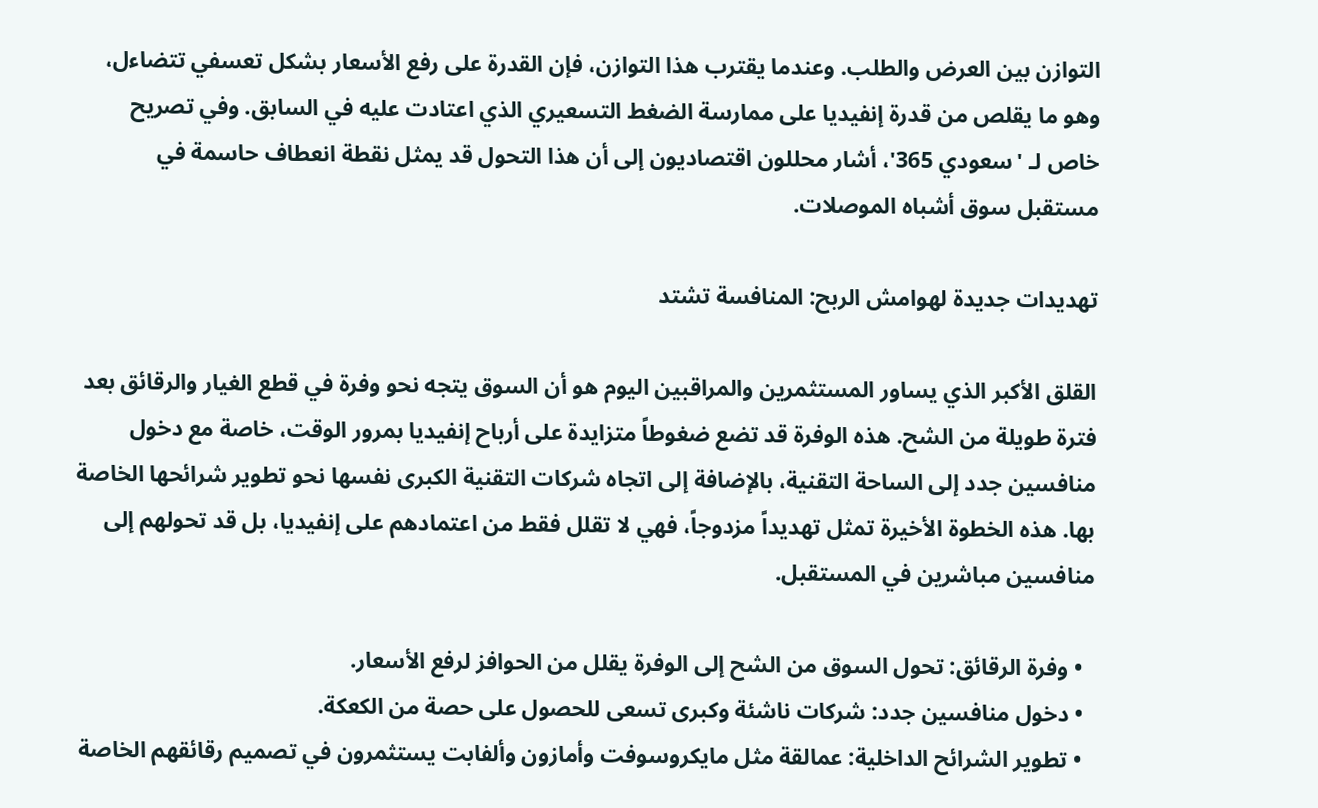التوازن بين العرض والطلب. وعندما يقترب هذا التوازن، فإن القدرة على رفع الأسعار بشكل تعسفي تتضاءل، وهو ما يقلص من قدرة إنفيديا على ممارسة الضغط التسعيري الذي اعتادت عليه في السابق. وفي تصريح خاص لـ 'سعودي 365'، أشار محللون اقتصاديون إلى أن هذا التحول قد يمثل نقطة انعطاف حاسمة في مستقبل سوق أشباه الموصلات.

تهديدات جديدة لهوامش الربح: المنافسة تشتد

القلق الأكبر الذي يساور المستثمرين والمراقبين اليوم هو أن السوق يتجه نحو وفرة في قطع الغيار والرقائق بعد فترة طويلة من الشح. هذه الوفرة قد تضع ضغوطاً متزايدة على أرباح إنفيديا بمرور الوقت، خاصة مع دخول منافسين جدد إلى الساحة التقنية، بالإضافة إلى اتجاه شركات التقنية الكبرى نفسها نحو تطوير شرائحها الخاصة بها. هذه الخطوة الأخيرة تمثل تهديداً مزدوجاً، فهي لا تقلل فقط من اعتمادهم على إنفيديا، بل قد تحولهم إلى منافسين مباشرين في المستقبل.

  • وفرة الرقائق: تحول السوق من الشح إلى الوفرة يقلل من الحوافز لرفع الأسعار.
  • دخول منافسين جدد: شركات ناشئة وكبرى تسعى للحصول على حصة من الكعكة.
  • تطوير الشرائح الداخلية: عمالقة مثل مايكروسوفت وأمازون وألفابت يستثمرون في تصميم رقائقهم الخاصة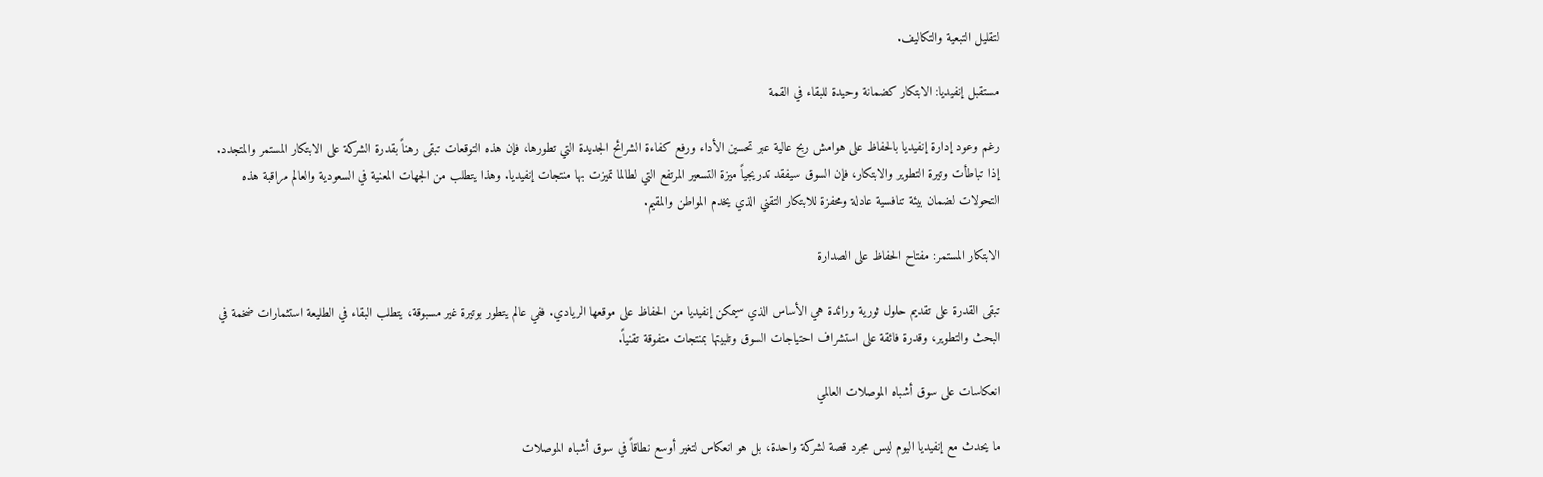لتقليل التبعية والتكاليف.

مستقبل إنفيديا: الابتكار كضمانة وحيدة للبقاء في القمة

رغم وعود إدارة إنفيديا بالحفاظ على هوامش ربح عالية عبر تحسين الأداء ورفع كفاءة الشرائح الجديدة التي تطورها، فإن هذه التوقعات تبقى رهناً بقدرة الشركة على الابتكار المستمر والمتجدد. إذا تباطأت وتيرة التطوير والابتكار، فإن السوق سيفقد تدريجياً ميزة التسعير المرتفع التي لطالما تميزت بها منتجات إنفيديا. وهذا يتطلب من الجهات المعنية في السعودية والعالم مراقبة هذه التحولات لضمان بيئة تنافسية عادلة ومحفزة للابتكار التقني الذي يخدم المواطن والمقيم.

الابتكار المستمر: مفتاح الحفاظ على الصدارة

تبقى القدرة على تقديم حلول ثورية ورائدة هي الأساس الذي سيمكن إنفيديا من الحفاظ على موقعها الريادي. ففي عالم يتطور بوتيرة غير مسبوقة، يتطلب البقاء في الطليعة استثمارات ضخمة في البحث والتطوير، وقدرة فائقة على استشراف احتياجات السوق وتلبيتها بمنتجات متفوقة تقنياً.

انعكاسات على سوق أشباه الموصلات العالمي

ما يحدث مع إنفيديا اليوم ليس مجرد قصة لشركة واحدة، بل هو انعكاس لتغير أوسع نطاقاً في سوق أشباه الموصلات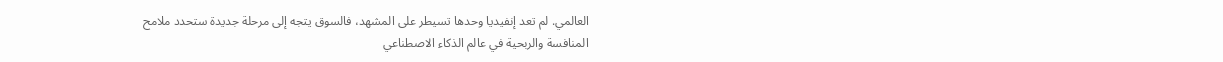العالمي. لم تعد إنفيديا وحدها تسيطر على المشهد، فالسوق يتجه إلى مرحلة جديدة ستحدد ملامح المنافسة والربحية في عالم الذكاء الاصطناعي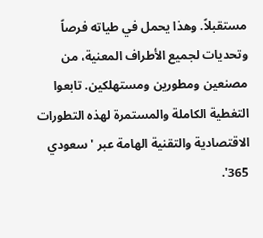مستقبلاً. وهذا يحمل في طياته فرصاً وتحديات لجميع الأطراف المعنية، من مصنعين ومطورين ومستهلكين. تابعوا التغطية الكاملة والمستمرة لهذه التطورات الاقتصادية والتقنية الهامة عبر 'سعودي 365'.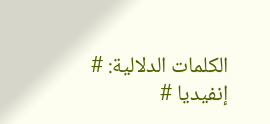الكلمات الدلالية: # إنفيديا #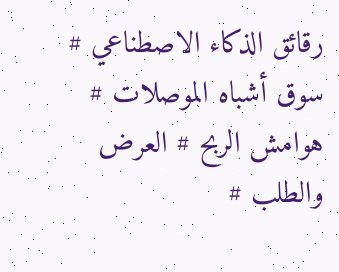رقائق الذكاء الاصطناعي # سوق أشباه الموصلات # هوامش الربح # العرض والطلب #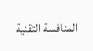المنافسة التقنية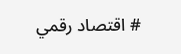# اقتصاد رقمي